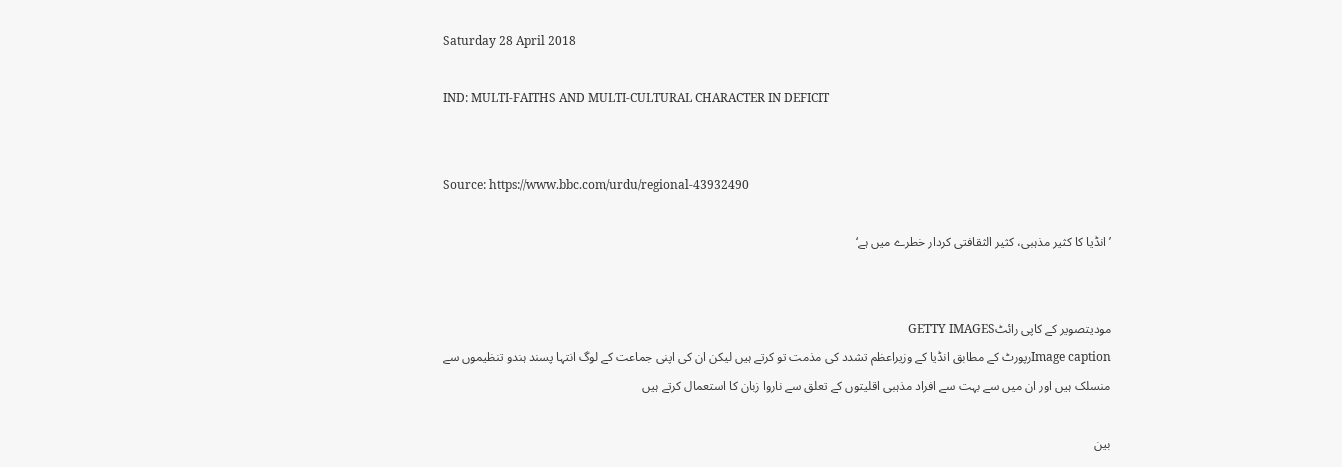Saturday 28 April 2018

IND: MULTI-FAITHS AND MULTI-CULTURAL CHARACTER IN DEFICIT


Source: https://www.bbc.com/urdu/regional-43932490

’انڈیا کا کثیر مذہبی، کثیر الثقافتی کردار خطرے میں ہے‘


مودیتصویر کے کاپی رائٹGETTY IMAGES
Image captionرپورٹ کے مطابق انڈیا کے وزیراعظم تشدد کی مذمت تو کرتے ہیں لیکن ان کی اپنی جماعت کے لوگ انتہا پسند ہندو تنظیموں سے منسلک ہیں اور ان میں سے بہت سے افراد مذہبی اقلیتوں کے تعلق سے ناروا زبان کا استعمال کرتے ہیں

بین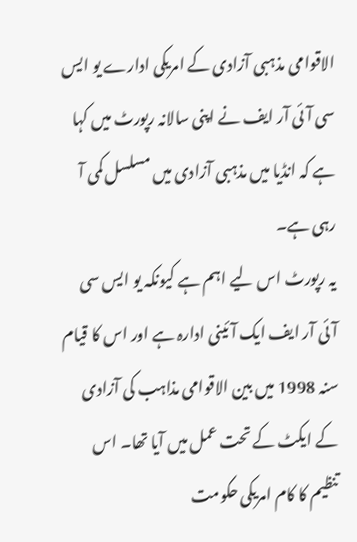الاقوامی مذہبی آزادی کے امریکی ادارے یو ایس سی آئی آر ایف نے اپنی سالانہ رپورٹ میں کہا ہے کہ انڈیا میں مذہبی آزادی میں مسلسل کمی آ رہی ہے۔
یہ رپورٹ اس لیے اہم ہے کیونکہ یو ایس سی آئی آر ایف ایک آئینی ادارہ ہے اور اس کا قیام سنہ 1998 میں بین الاقوامی مذاہب کی آزادی کے ایکٹ کے تحت عمل میں آیا تھا۔ اس تنظیم کا کام امریکی حکومت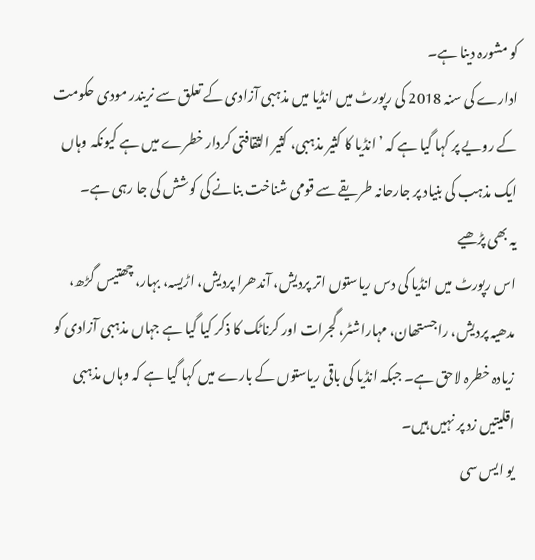کو مشورہ دینا ہے۔
ادارے کی سنہ 2018 کی رپورٹ میں انڈیا میں مذہبی آزادی کے تعلق سے نریندر مودی حکومت کے رویے پر کہا گیا ہے کہ ’انڈیا کا کثیر مذہبی، کثیر الثقافتی کردار خطرے میں ہے کیونکہ وہاں ایک مذہب کی بنیاد پر جارحانہ طریقے سے قومی شناخت بنانے کی کوشش کی جا رہی ہے۔
یہ بھی پڑھیے
اس رپورٹ میں انڈیا کی دس ریاستوں اتر پردیش، آندھرا پردیش، اڑیسہ، بہار، چھتیس گڑھ، مدھیہ پردیش، راجستھان، مہاراشٹر، گجرات اور کرناٹک کا ذکر کیا گيا ہے جہاں مذہبی آزادی کو زیادہ خطرہ لاحق ہے۔ جبکہ انڈیا کی باقی ریاستوں کے بارے میں کہا گیا ہے کہ وہاں مذہبی اقلیتیں زد پر نہیں ہیں۔
یو ایس سی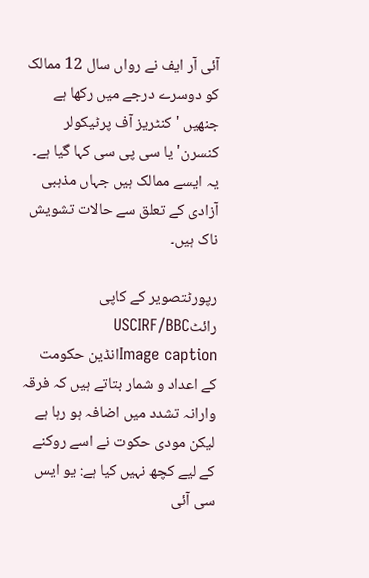آئی آر ایف نے رواں سال 12 ممالک کو دوسرے درجے میں رکھا ہے جنھیں 'كنٹريز آف پرٹیكولر كنسرن' یا سی پی سی کہا گیا ہے۔ یہ ایسے ممالک ہیں جہاں مذہبی آزادی کے تعلق سے حالات تشویش ناک ہیں۔

رپورٹتصویر کے کاپی رائٹUSCIRF/BBC
Image captionانڈین حکومت کے اعداد و شمار بتاتے ہیں کہ فرقہ وارانہ تشدد میں اضافہ ہو رہا ہے لیکن مودی حکوت نے اسے روکنے کے لیے کچھ نہیں کیا ہے: یو ایس سی آئی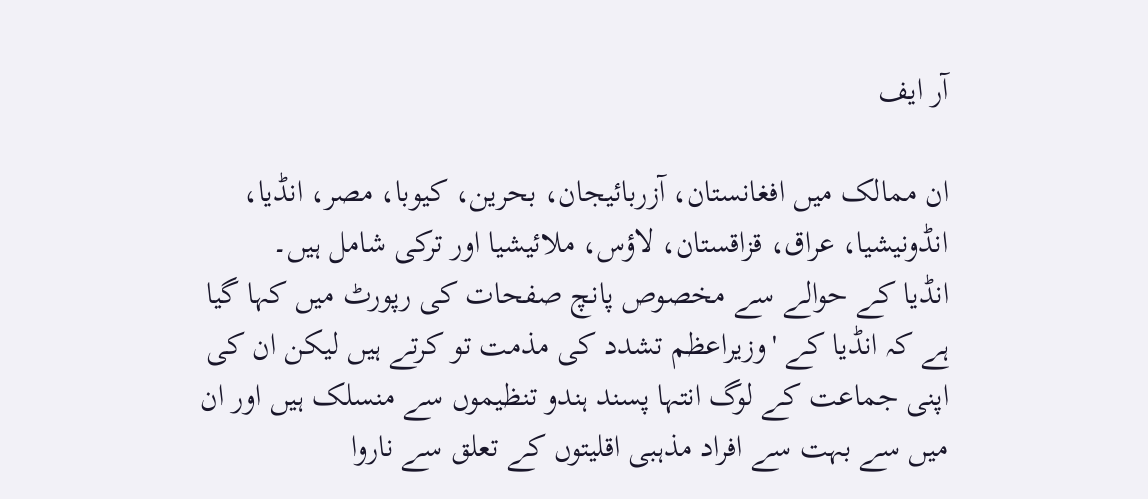آر ایف

ان ممالک میں افغانستان، آزربائیجان، بحرین، کیوبا، مصر، انڈیا، انڈونیشیا، عراق، قزاقستان، لاؤس، ملائیشیا اور ترکی شامل ہیں۔
انڈیا کے حوالے سے مخصوص پانچ صفحات کی رپورٹ میں کہا گیا ہے کہ انڈیا کے 'وزیراعظم تشدد کی مذمت تو کرتے ہیں لیکن ان کی اپنی جماعت کے لوگ انتہا پسند ہندو تنظیموں سے منسلک ہیں اور ان میں سے بہت سے افراد مذہبی اقلیتوں کے تعلق سے ناروا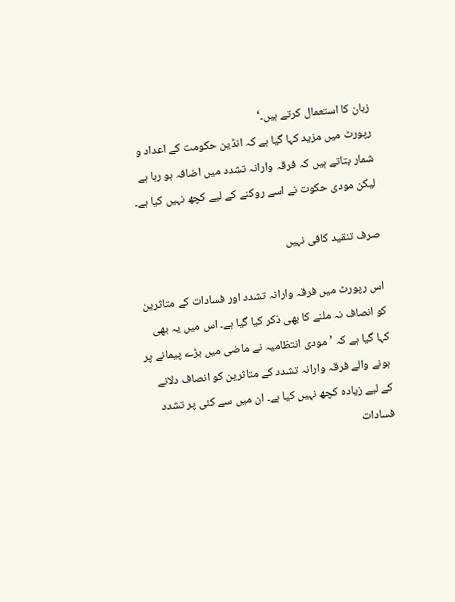زبان کا استعمال کرتے ہیں۔‘
رپورٹ میں مزید کہا گیا ہے کہ انڈین حکومت کے اعداد و شمار بتاتے ہیں کہ فرقہ وارانہ تشدد میں اضافہ ہو رہا ہے لیکن مودی حکوت نے اسے روکنے کے لیے کچھ نہیں کیا ہے۔

صرف تنقید کافی نہیں

اس رپورٹ میں فرقہ وارانہ تشدد اور فسادات کے متاثرین کو انصاف نہ ملنے کا بھی ذکر کیا گیا ہے۔ اس میں یہ بھی کہا گیا ہے کہ ’مودی انتظامیہ نے ماضی میں بڑے پیمانے پر ہونے والے فرقہ وارانہ تشدد کے متاثرین کو انصاف دلانے کے لیے زیادہ کچھ نہیں کیا ہے۔ ان میں سے کئی پر تشدد فسادات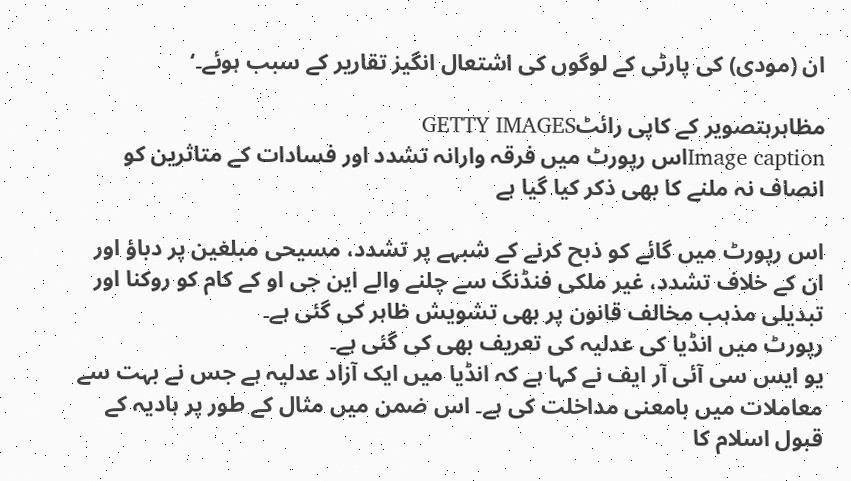ان (مودی) کی پارٹی کے لوگوں کی اشتعال انگیز تقاریر کے سبب ہوئے۔‘

مظاہرہتصویر کے کاپی رائٹGETTY IMAGES
Image captionاس رپورٹ میں فرقہ وارانہ تشدد اور فسادات کے متاثرین کو انصاف نہ ملنے کا بھی ذکر کیا گیا ہے

اس رپورٹ میں گائے کو ذبح کرنے کے شبہے پر تشدد، مسیحی مبلغین پر دباؤ اور ان کے خلاف تشدد، غیر ملکی فنڈنگ سے چلنے والے این جی او کے کام کو روکنا اور تبدیلی مذہب مخالف قانون پر بھی تشویش ظاہر کی گئی ہے۔
رپورٹ میں انڈیا کی عدلیہ کی تعریف بھی کی گئی ہے۔
یو ایس سی آئی آر ایف نے کہا ہے کہ انڈیا میں ایک آزاد عدلیہ ہے جس نے بہت سے معاملات میں بامعنی مداخلت کی ہے۔ اس ضمن میں مثال کے طور پر ہادیہ کے قبول اسلام کا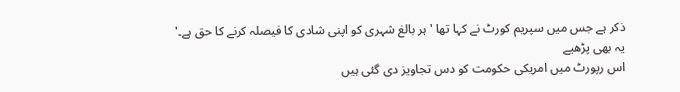ذکر ہے جس میں سپریم کورٹ نے کہا تھا 'ہر بالغ شہری کو اپنی شادی کا فیصلہ کرنے کا حق ہے۔'
یہ بھی پڑھیے
اس رپورٹ میں امریکی حکومت کو دس تجاویز دی گئی ہیں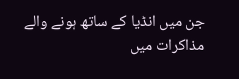جن میں انڈیا کے ساتھ ہونے والے مذاکرات میں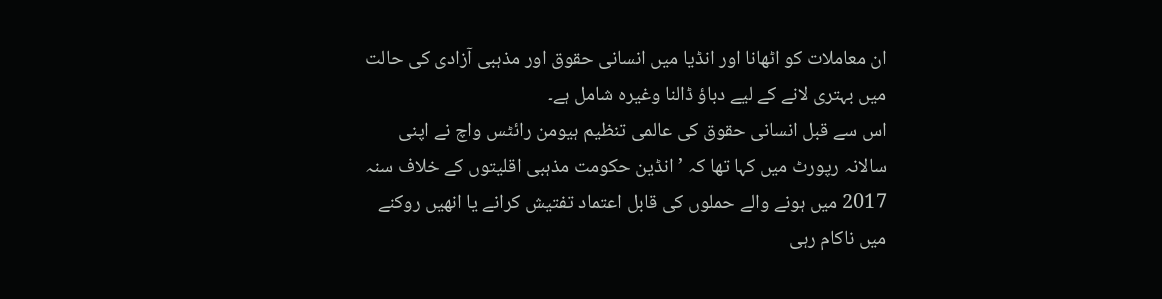ان معاملات کو اٹھانا اور انڈیا میں انسانی حقوق اور مذہبی آزادی کی حالت میں بہتری لانے کے لیے دباؤ ڈالنا وغیرہ شامل ہے۔
اس سے قبل انسانی حقوق کی عالمی تنظیم ہیومن رائٹس واچ نے اپنی سالانہ رپورٹ میں کہا تھا کہ ’انڈین حکومت مذہبی اقلیتوں کے خلاف سنہ 2017 میں ہونے والے حملوں کی قابل اعتماد تفتیش کرانے یا انھیں روکنے میں ناکام رہی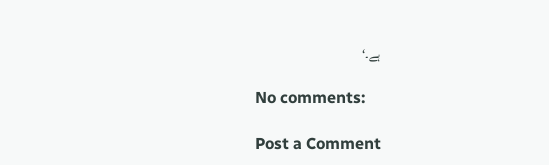ہے۔‘

No comments:

Post a Comment